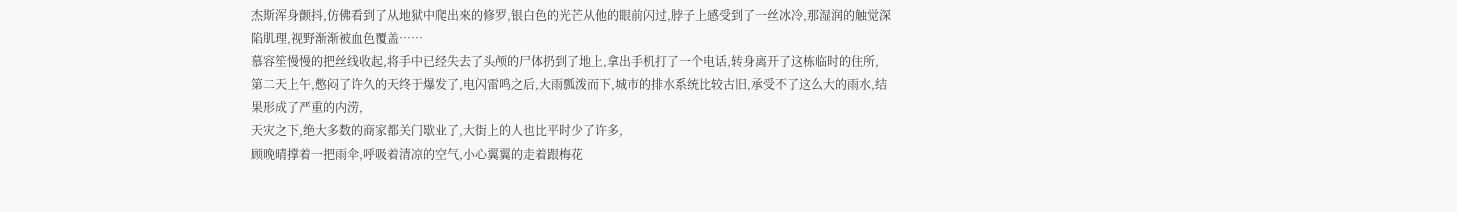杰斯浑身颤抖,仿佛看到了从地狱中爬出來的修罗,银白色的光芒从他的眼前闪过,脖子上感受到了一丝冰冷,那湿润的触觉深陷肌理,视野渐渐被血色覆盖……
慕容笙慢慢的把丝线收起,将手中已经失去了头颅的尸体扔到了地上,拿出手机打了一个电话,转身离开了这栋临时的住所,
第二天上午,憋闷了许久的天终于爆发了,电闪雷鸣之后,大雨瓢泼而下,城市的排水系统比较古旧,承受不了这么大的雨水,结果形成了严重的内涝,
天灾之下,绝大多数的商家都关门歇业了,大街上的人也比平时少了许多,
顾晚晴撑着一把雨伞,呼吸着清凉的空气,小心翼翼的走着跟梅花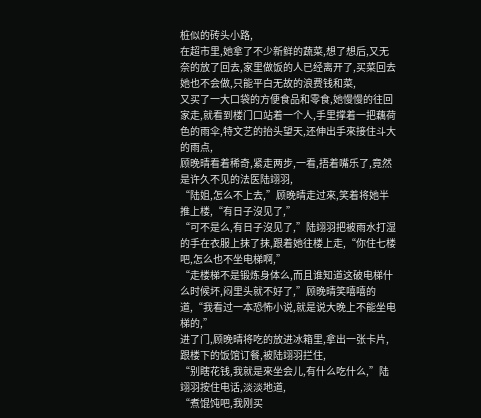桩似的砖头小路,
在超市里,她拿了不少新鲜的蔬菜,想了想后,又无奈的放了回去,家里做饭的人已经离开了,买菜回去她也不会做,只能平白无故的浪费钱和菜,
又买了一大口袋的方便食品和零食,她慢慢的往回家走,就看到楼门口站着一个人,手里撑着一把藕荷色的雨伞,特文艺的抬头望天,还伸出手來接住斗大的雨点,
顾晚晴看着稀奇,紧走两步,一看,捂着嘴乐了,竟然是许久不见的法医陆翊羽,
“陆姐,怎么不上去,”顾晚晴走过來,笑着将她半推上楼,“有日子沒见了,”
“可不是么,有日子沒见了,”陆翊羽把被雨水打湿的手在衣服上抹了抹,跟着她往楼上走,“你住七楼吧,怎么也不坐电梯啊,”
“走楼梯不是锻炼身体么,而且谁知道这破电梯什么时候坏,闷里头就不好了,”顾晚晴笑嘻嘻的道,“我看过一本恐怖小说,就是说大晚上不能坐电梯的,”
进了门,顾晚晴将吃的放进冰箱里,拿出一张卡片,跟楼下的饭馆订餐,被陆翊羽拦住,
“别瞎花钱,我就是來坐会儿,有什么吃什么,”陆翊羽按住电话,淡淡地道,
“煮馄饨吧,我刚买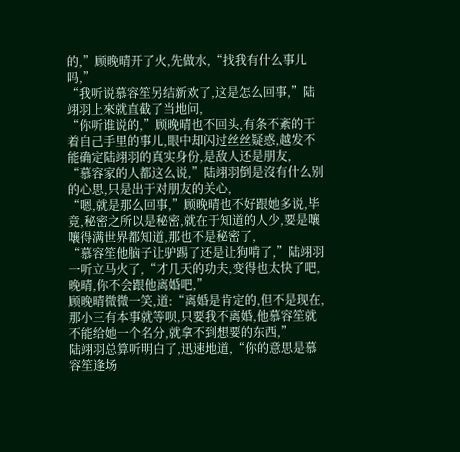的,”顾晚晴开了火,先做水,“找我有什么事儿吗,”
“我听说慕容笙另结新欢了,这是怎么回事,”陆翊羽上來就直截了当地问,
“你听谁说的,”顾晚晴也不回头,有条不紊的干着自己手里的事儿,眼中却闪过丝丝疑惑,越发不能确定陆翊羽的真实身份,是敌人还是朋友,
“慕容家的人都这么说,”陆翊羽倒是沒有什么别的心思,只是出于对朋友的关心,
“嗯,就是那么回事,”顾晚晴也不好跟她多说,毕竟,秘密之所以是秘密,就在于知道的人少,要是嚷嚷得满世界都知道,那也不是秘密了,
“慕容笙他脑子让驴踢了还是让狗啃了,”陆翊羽一听立马火了,“才几天的功夫,变得也太快了吧,晚晴,你不会跟他离婚吧,”
顾晚晴微微一笑,道:“离婚是肯定的,但不是现在,那小三有本事就等呗,只要我不离婚,他慕容笙就不能给她一个名分,就拿不到想要的东西,”
陆翊羽总算听明白了,迅速地道,“你的意思是慕容笙逢场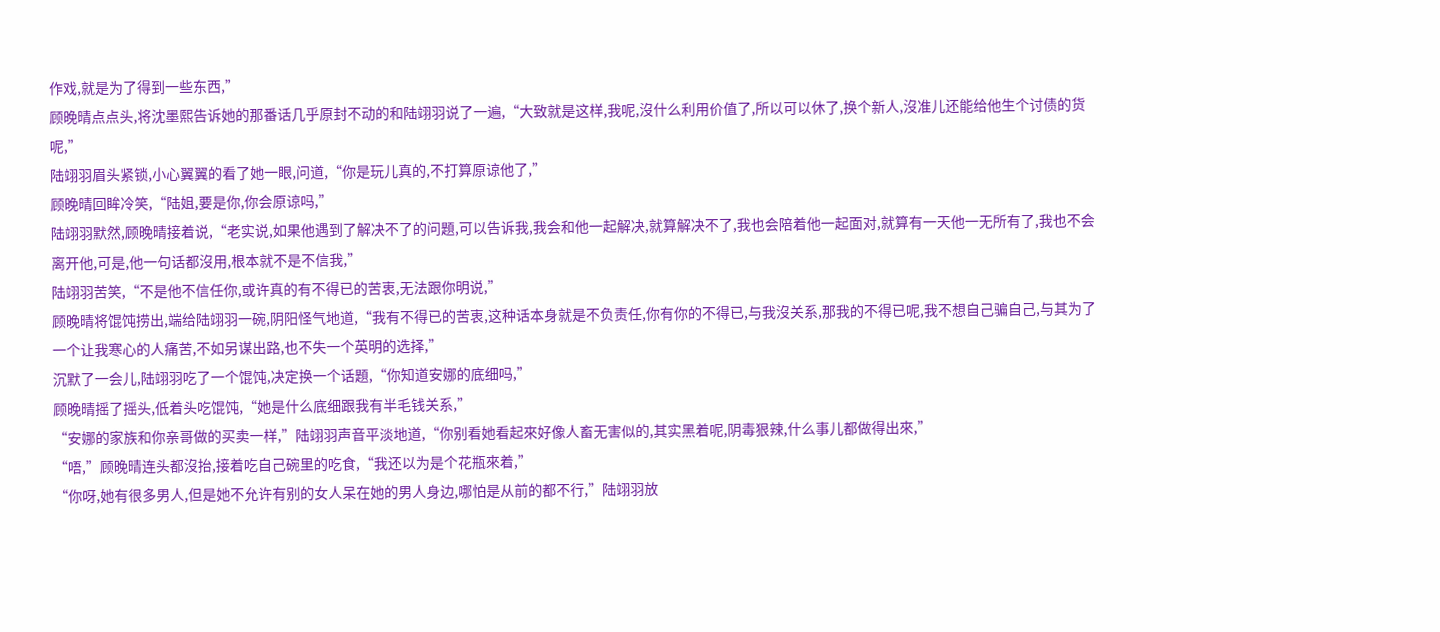作戏,就是为了得到一些东西,”
顾晚晴点点头,将沈墨熙告诉她的那番话几乎原封不动的和陆翊羽说了一遍,“大致就是这样,我呢,沒什么利用价值了,所以可以休了,换个新人,沒准儿还能给他生个讨债的货呢,”
陆翊羽眉头紧锁,小心翼翼的看了她一眼,问道,“你是玩儿真的,不打算原谅他了,”
顾晚晴回眸冷笑,“陆姐,要是你,你会原谅吗,”
陆翊羽默然,顾晚晴接着说,“老实说,如果他遇到了解决不了的问題,可以告诉我,我会和他一起解决,就算解决不了,我也会陪着他一起面对,就算有一天他一无所有了,我也不会离开他,可是,他一句话都沒用,根本就不是不信我,”
陆翊羽苦笑,“不是他不信任你,或许真的有不得已的苦衷,无法跟你明说,”
顾晚晴将馄饨捞出,端给陆翊羽一碗,阴阳怪气地道,“我有不得已的苦衷,这种话本身就是不负责任,你有你的不得已,与我沒关系,那我的不得已呢,我不想自己骗自己,与其为了一个让我寒心的人痛苦,不如另谋出路,也不失一个英明的选择,”
沉默了一会儿,陆翊羽吃了一个馄饨,决定换一个话題,“你知道安娜的底细吗,”
顾晚晴摇了摇头,低着头吃馄饨,“她是什么底细跟我有半毛钱关系,”
“安娜的家族和你亲哥做的买卖一样,”陆翊羽声音平淡地道,“你别看她看起來好像人畜无害似的,其实黑着呢,阴毒狠辣,什么事儿都做得出來,”
“唔,”顾晚晴连头都沒抬,接着吃自己碗里的吃食,“我还以为是个花瓶來着,”
“你呀,她有很多男人,但是她不允许有别的女人呆在她的男人身边,哪怕是从前的都不行,”陆翊羽放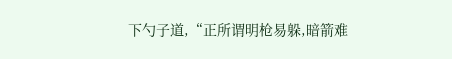下勺子道,“正所谓明枪易躲,暗箭难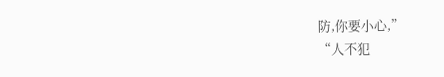防,你要小心,”
“人不犯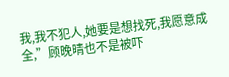我,我不犯人,她要是想找死,我愿意成全,”顾晚晴也不是被吓